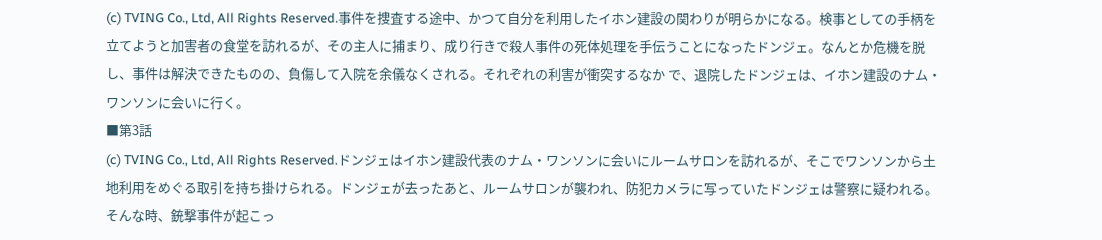(c) TVING Co., Ltd, All Rights Reserved.事件を捜査する途中、かつて自分を利用したイホン建設の関わりが明らかになる。検事としての手柄を立てようと加害者の食堂を訪れるが、その主人に捕まり、成り行きで殺人事件の死体処理を手伝うことになったドンジェ。なんとか危機を脱し、事件は解決できたものの、負傷して入院を余儀なくされる。それぞれの利害が衝突するなか で、退院したドンジェは、イホン建設のナム・ワンソンに会いに行く。
■第3話
(c) TVING Co., Ltd, All Rights Reserved.ドンジェはイホン建設代表のナム・ワンソンに会いにルームサロンを訪れるが、そこでワンソンから土地利用をめぐる取引を持ち掛けられる。ドンジェが去ったあと、ルームサロンが襲われ、防犯カメラに写っていたドンジェは警察に疑われる。そんな時、銃撃事件が起こっ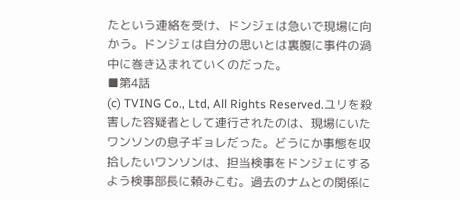たという連絡を受け、ドンジェは急いで現場に向かう。ドンジェは自分の思いとは裏腹に事件の渦中に巻き込まれていくのだった。
■第4話
(c) TVING Co., Ltd, All Rights Reserved.ユリを殺害した容疑者として連行されたのは、現場にいたワンソンの息子ギョレだった。どうにか事態を収拾したいワンソンは、担当検事をドンジェにするよう検事部長に頼みこむ。過去のナムとの関係に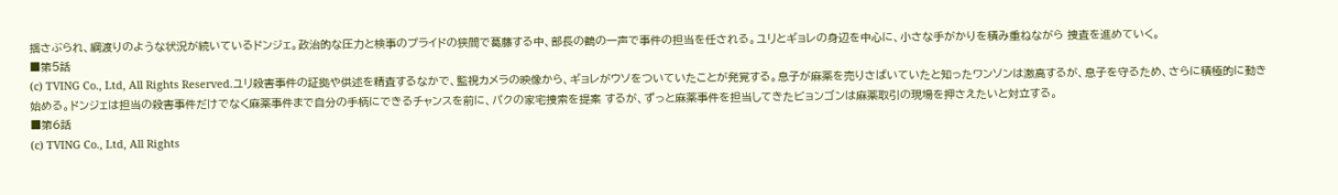揺さぶられ、綱渡りのような状況が続いているドンジェ。政治的な圧力と検事のプライドの狭間で葛藤する中、部長の鶴の一声で事件の担当を任される。ユリとギョレの身辺を中心に、小さな手がかりを積み重ねながら 捜査を進めていく。
■第5話
(c) TVING Co., Ltd, All Rights Reserved.ユリ殺害事件の証拠や供述を精査するなかで、監視カメラの映像から、ギョレがウソをついていたことが発覚する。息子が麻薬を売りさばいていたと知ったワンソンは激高するが、息子を守るため、さらに積極的に動き始める。ドンジェは担当の殺害事件だけでなく麻薬事件まで自分の手柄にできるチャンスを前に、パクの家宅捜索を提案 するが、ずっと麻薬事件を担当してきたビョンゴンは麻薬取引の現場を押さえたいと対立する。
■第6話
(c) TVING Co., Ltd, All Rights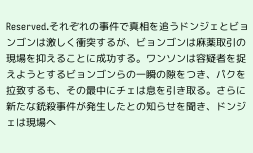Reserved.それぞれの事件で真相を追うドンジェとビョンゴンは激しく衝突するが、ビョンゴンは麻薬取引の現場を抑えることに成功する。ワンソンは容疑者を捉えようとするビョンゴンらの一瞬の隙をつき、パクを拉致するも、その最中にチェは息を引き取る。さらに新たな銃殺事件が発生したとの知らせを聞き、ドンジェは現場へ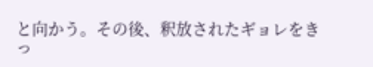と向かう。その後、釈放されたギョレをきっ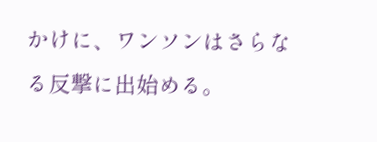かけに、ワンソンはさらなる反撃に出始める。